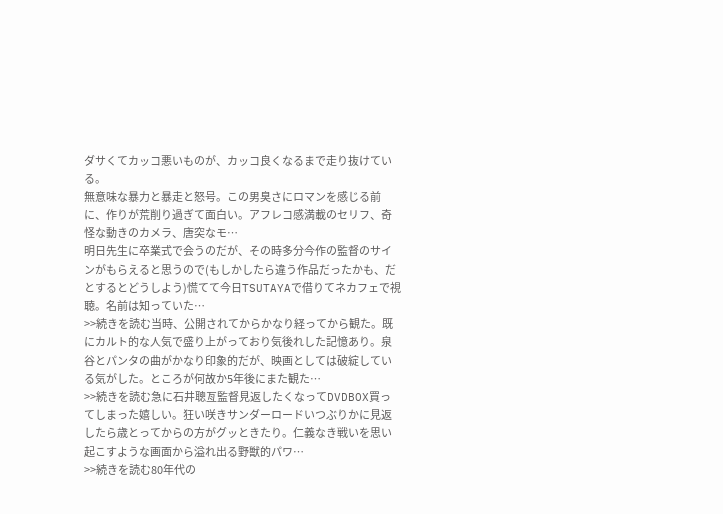ダサくてカッコ悪いものが、カッコ良くなるまで走り抜けている。
無意味な暴力と暴走と怒号。この男臭さにロマンを感じる前に、作りが荒削り過ぎて面白い。アフレコ感満載のセリフ、奇怪な動きのカメラ、唐突なモ…
明日先生に卒業式で会うのだが、その時多分今作の監督のサインがもらえると思うので(もしかしたら違う作品だったかも、だとするとどうしよう)慌てて今日TSUTAYAで借りてネカフェで視聴。名前は知っていた…
>>続きを読む当時、公開されてからかなり経ってから観た。既にカルト的な人気で盛り上がっており気後れした記憶あり。泉谷とパンタの曲がかなり印象的だが、映画としては破綻している気がした。ところが何故か5年後にまた観た…
>>続きを読む急に石井聰亙監督見返したくなってDVDBOX買ってしまった嬉しい。狂い咲きサンダーロードいつぶりかに見返したら歳とってからの方がグッときたり。仁義なき戦いを思い起こすような画面から溢れ出る野獣的パワ…
>>続きを読む80年代の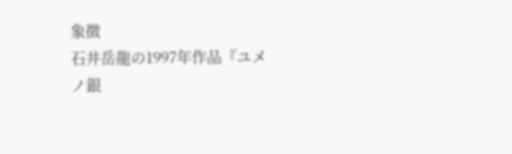象徴
石井岳龍の1997年作品『ユメノ銀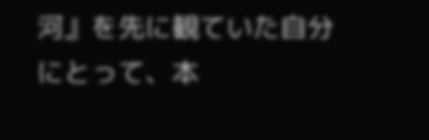河』を先に観ていた自分にとって、本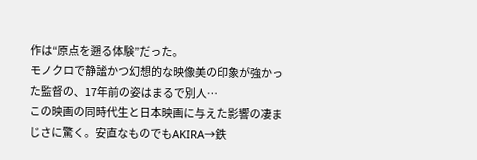作は“原点を遡る体験”だった。
モノクロで静謐かつ幻想的な映像美の印象が強かった監督の、17年前の姿はまるで別人…
この映画の同時代生と日本映画に与えた影響の凄まじさに驚く。安直なものでもAKIRA→鉄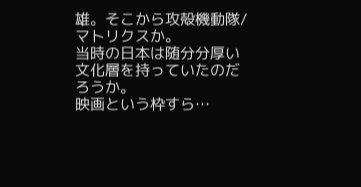雄。そこから攻殻機動隊/マトリクスか。
当時の日本は随分分厚い文化層を持っていたのだろうか。
映画という枠すら…